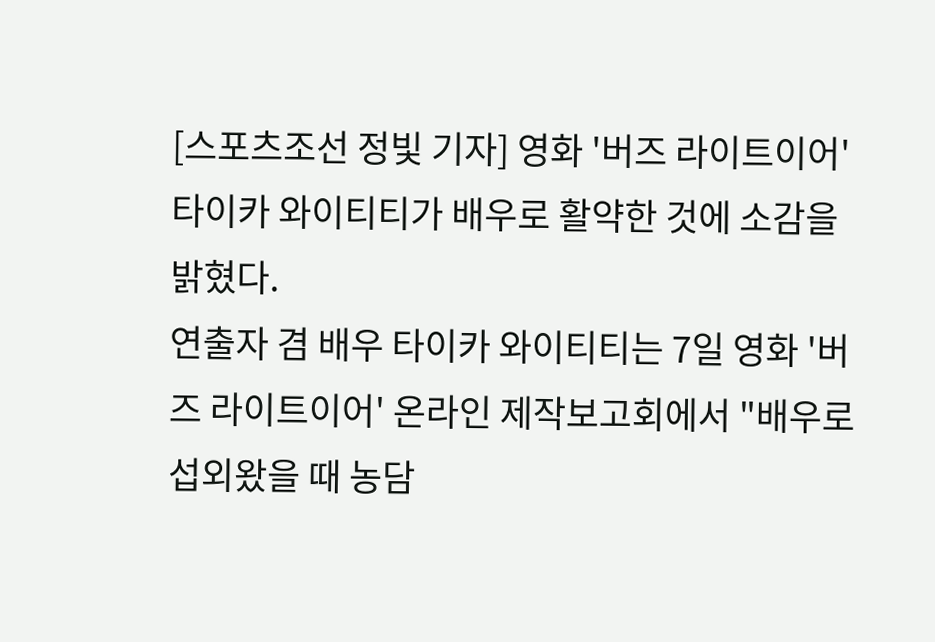[스포츠조선 정빛 기자] 영화 '버즈 라이트이어' 타이카 와이티티가 배우로 활약한 것에 소감을 밝혔다.
연출자 겸 배우 타이카 와이티티는 7일 영화 '버즈 라이트이어' 온라인 제작보고회에서 "배우로 섭외왔을 때 농담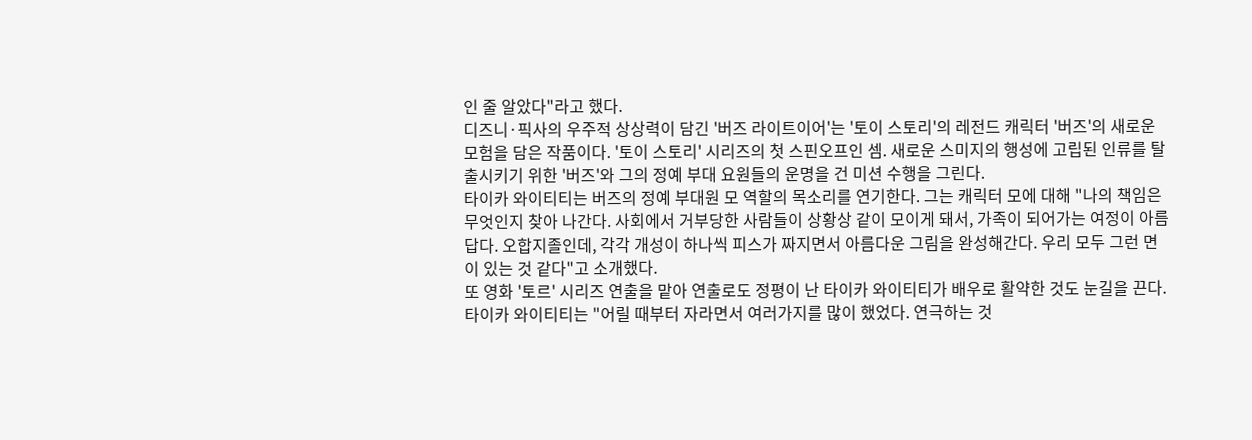인 줄 알았다"라고 했다.
디즈니·픽사의 우주적 상상력이 담긴 '버즈 라이트이어'는 '토이 스토리'의 레전드 캐릭터 '버즈'의 새로운 모험을 담은 작품이다. '토이 스토리' 시리즈의 첫 스핀오프인 셈. 새로운 스미지의 행성에 고립된 인류를 탈출시키기 위한 '버즈'와 그의 정예 부대 요원들의 운명을 건 미션 수행을 그린다.
타이카 와이티티는 버즈의 정예 부대원 모 역할의 목소리를 연기한다. 그는 캐릭터 모에 대해 "나의 책임은 무엇인지 찾아 나간다. 사회에서 거부당한 사람들이 상황상 같이 모이게 돼서, 가족이 되어가는 여정이 아름답다. 오합지졸인데, 각각 개성이 하나씩 피스가 짜지면서 아름다운 그림을 완성해간다. 우리 모두 그런 면이 있는 것 같다"고 소개했다.
또 영화 '토르' 시리즈 연출을 맡아 연출로도 정평이 난 타이카 와이티티가 배우로 활약한 것도 눈길을 끈다. 타이카 와이티티는 "어릴 때부터 자라면서 여러가지를 많이 했었다. 연극하는 것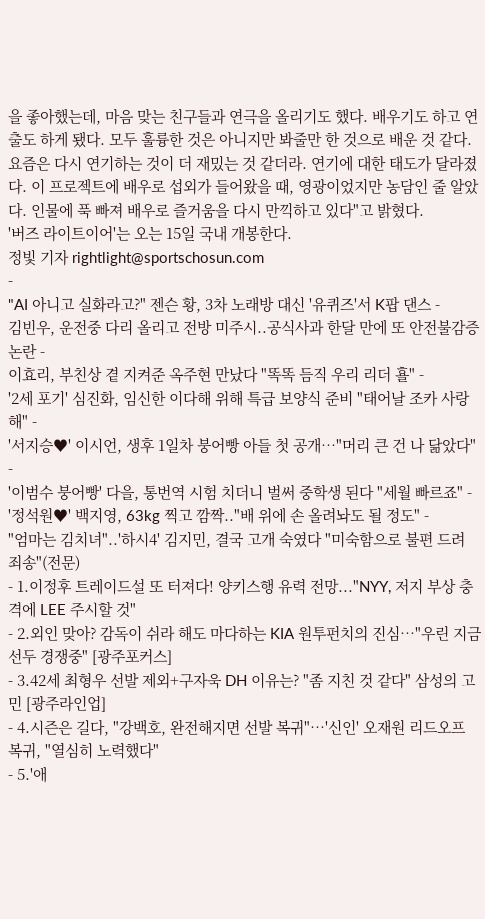을 좋아했는데, 마음 맞는 친구들과 연극을 올리기도 했다. 배우기도 하고 연출도 하게 됐다. 모두 훌륭한 것은 아니지만 봐줄만 한 것으로 배운 것 같다. 요즘은 다시 연기하는 것이 더 재밌는 것 같더라. 연기에 대한 태도가 달라졌다. 이 프로젝트에 배우로 섭외가 들어왔을 때, 영광이었지만 농담인 줄 알았다. 인물에 푹 빠져 배우로 즐거움을 다시 만끽하고 있다"고 밝혔다.
'버즈 라이트이어'는 오는 15일 국내 개봉한다.
정빛 기자 rightlight@sportschosun.com
-
"AI 아니고 실화라고?" 젠슨 황, 3차 노래방 대신 '유퀴즈'서 K팝 댄스 -
김빈우, 운전중 다리 올리고 전방 미주시..공식사과 한달 만에 또 안전불감증 논란 -
이효리, 부친상 곁 지켜준 옥주현 만났다 "똑똑 듬직 우리 리더 횰" -
'2세 포기' 심진화, 임신한 이다해 위해 특급 보양식 준비 "태어날 조카 사랑해" -
'서지승♥' 이시언, 생후 1일차 붕어빵 아들 첫 공개…"머리 큰 건 나 닮았다" -
'이범수 붕어빵' 다을, 통번역 시험 치더니 벌써 중학생 된다 "세월 빠르죠" -
'정석원♥' 백지영, 63kg 찍고 깜짝.."배 위에 손 올려놔도 될 정도" -
"엄마는 김치녀"..'하시4' 김지민, 결국 고개 숙였다 "미숙함으로 불편 드려 죄송"(전문)
- 1.이정후 트레이드설 또 터져다! 양키스행 유력 전망..."NYY, 저지 부상 충격에 LEE 주시할 것"
- 2.외인 맞아? 감독이 쉬라 해도 마다하는 KIA 원투펀치의 진심…"우린 지금 선두 경쟁중" [광주포커스]
- 3.42세 최형우 선발 제외+구자욱 DH 이유는? "좀 지친 것 같다" 삼성의 고민 [광주라인업]
- 4.시즌은 길다, "강백호, 완전해지면 선발 복귀"…'신인' 오재원 리드오프 복귀, "열심히 노력했다"
- 5.'애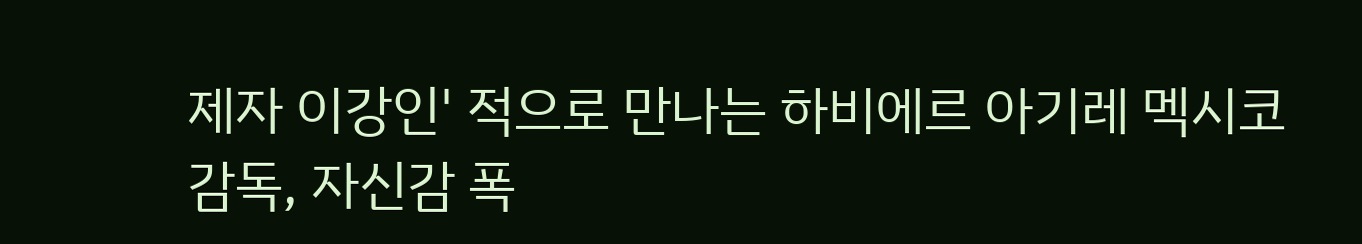제자 이강인' 적으로 만나는 하비에르 아기레 멕시코 감독, 자신감 폭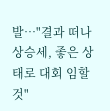발…"결과 떠나 상승세, 좋은 상태로 대회 임할 것"